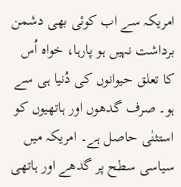امریکہ سے اب کوئی بھی دشمن برداشت نہیں ہو پارہا، خواہ اُس کا تعلق حیوانوں کی دُنیا ہی سے ہو۔ صرف گدھوں اور ہاتھیوں کو استثنٰی حاصل ہے۔ امریکہ میں سیاسی سطح پر گدھے اور ہاتھی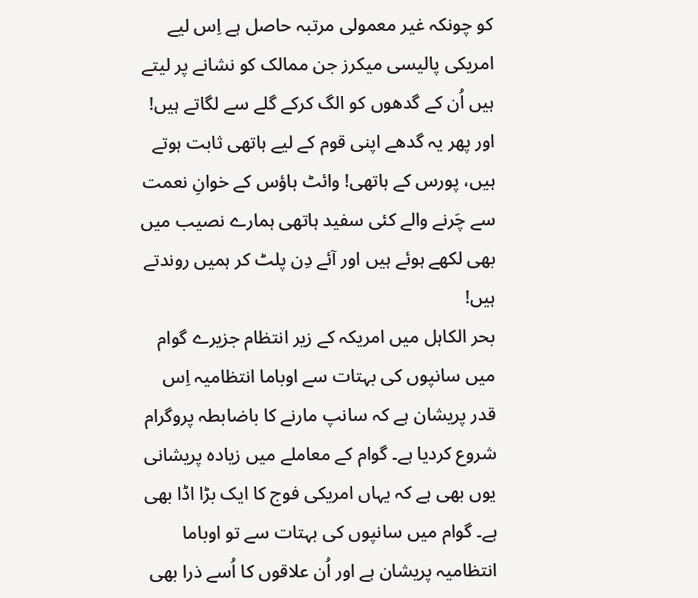کو چونکہ غیر معمولی مرتبہ حاصل ہے اِس لیے امریکی پالیسی میکرز جن ممالک کو نشانے پر لیتے ہیں اُن کے گدھوں کو الگ کرکے گلے سے لگاتے ہیں! اور پھر یہ گدھے اپنی قوم کے لیے ہاتھی ثابت ہوتے ہیں، پورس کے ہاتھی! وائٹ ہاؤس کے خوانِ نعمت سے چَرنے والے کئی سفید ہاتھی ہمارے نصیب میں بھی لکھے ہوئے ہیں اور آئے دِن پلٹ کر ہمیں روندتے ہیں!
بحر الکاہل میں امریکہ کے زیر انتظام جزیرے گوام میں سانپوں کی بہتات سے اوباما انتظامیہ اِس قدر پریشان ہے کہ سانپ مارنے کا باضابطہ پروگرام شروع کردیا ہے۔ گوام کے معاملے میں زیادہ پریشانی یوں بھی ہے کہ یہاں امریکی فوج کا ایک بڑا اڈا بھی ہے۔ گوام میں سانپوں کی بہتات سے تو اوباما انتظامیہ پریشان ہے اور اُن علاقوں کا اُسے ذرا بھی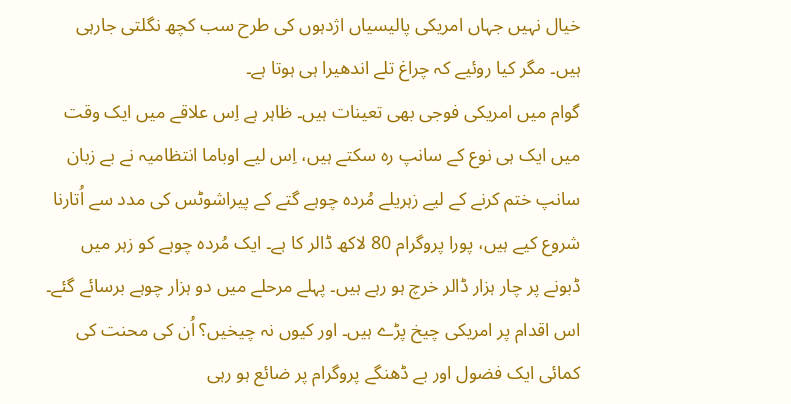خیال نہیں جہاں امریکی پالیسیاں اژدہوں کی طرح سب کچھ نگلتی جارہی ہیں۔ مگر کیا روئیے کہ چراغ تلے اندھیرا ہی ہوتا ہے۔
گوام میں امریکی فوجی بھی تعینات ہیں۔ ظاہر ہے اِس علاقے میں ایک وقت میں ایک ہی نوع کے سانپ رہ سکتے ہیں، اِس لیے اوباما انتظامیہ نے بے زبان سانپ ختم کرنے کے لیے زہریلے مُردہ چوہے گتے کے پیراشوٹس کی مدد سے اُتارنا شروع کیے ہیں، پورا پروگرام 80 لاکھ ڈالر کا ہے۔ ایک مُردہ چوہے کو زہر میں ڈبونے پر چار ہزار ڈالر خرچ ہو رہے ہیں۔ پہلے مرحلے میں دو ہزار چوہے برسائے گئے۔ اس اقدام پر امریکی چیخ پڑے ہیں۔ اور کیوں نہ چیخیں؟ اُن کی محنت کی کمائی ایک فضول اور بے ڈھنگے پروگرام پر ضائع ہو رہی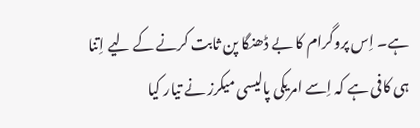ہے۔ اِس پروگرام کا بے ڈھنگا پن ثابت کرنے کے لیے اِتنا ہی کافی ہے کہ اِسے امریکی پالیسی میکرز نے تیار کیا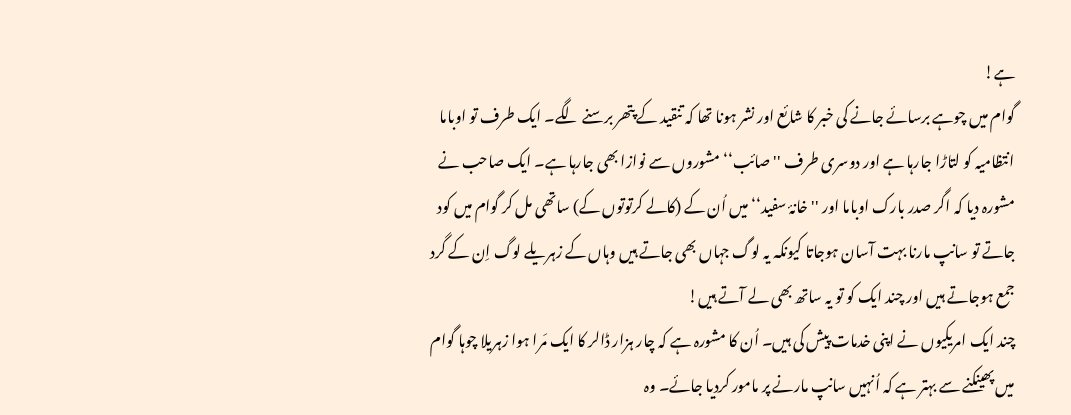ہے!
گوام میں چوہے برسائے جانے کی خبر کا شائع اور نشر ہونا تھا کہ تنقید کے پتھر برسنے لگے۔ ایک طرف تو اوباما انتظامیہ کو لتاڑا جارہا ہے اور دوسری طرف ''صائب‘‘ مشوروں سے نوازا بھی جارہا ہے۔ ایک صاحب نے مشورہ دیا کہ اگر صدر بارک اوباما اور ''خانۂ سفید‘‘ میں اُن کے (کالے کرتوتوں کے) ساتھی مل کر گوام میں کود جاتے تو سانپ مارنا بہت آسان ہوجاتا کیونکہ یہ لوگ جہاں بھی جاتے ہیں وہاں کے زہریلے لوگ اِن کے گرد جمع ہوجاتے ہیں اور چند ایک کو تو یہ ساتھ بھی لے آتے ہیں!
چند ایک امریکیوں نے اپنی خدمات پیش کی ہیں۔ اُن کا مشورہ ہے کہ چار ہزار ڈالر کا ایک مَرا ہوا زہریلا چوہا گوام میں پھینکنے سے بہتر ہے کہ اُنہیں سانپ مارنے پر مامور کردیا جائے۔ وہ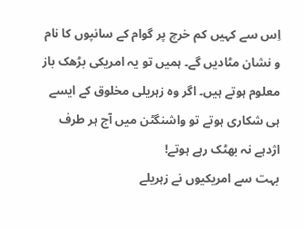اِس سے کہیں کم خرچ پر گوام کے سانپوں کا نام و نشان مٹادیں گے۔ ہمیں تو یہ امریکی بڑھک باز معلوم ہوتے ہیں۔ اگر وہ زہریلی مخلوق کے ایسے ہی شکاری ہوتے تو واشنگٹن میں آج ہر طرف اژدہے نہ بھٹک رہے ہوتے!
بہت سے امریکیوں نے زہریلے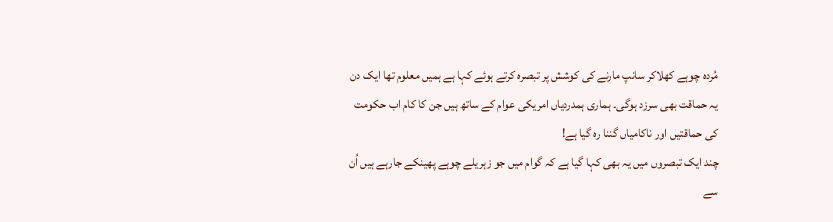مُردہ چوہے کھلاکر سانپ مارنے کی کوشش پر تبصرہ کرتے ہوئے کہا ہے ہمیں معلوم تھا ایک دن یہ حماقت بھی سرزد ہوگی۔ ہماری ہمدردیاں امریکی عوام کے ساتھ ہیں جن کا کام اب حکومت کی حماقتیں اور ناکامیاں گننا رہ گیا ہے!
چند ایک تبصروں میں یہ بھی کہا گیا ہے کہ گوام میں جو زہریلے چوہے پھینکے جارہے ہیں اُن سے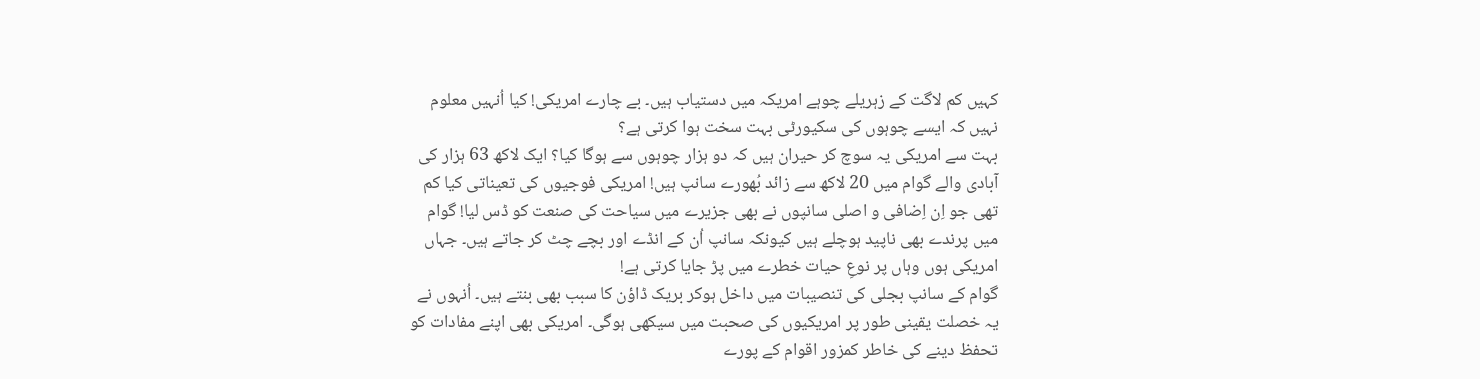کہیں کم لاگت کے زہریلے چوہے امریکہ میں دستیاب ہیں۔ بے چارے امریکی! کیا اُنہیں معلوم نہیں کہ ایسے چوہوں کی سکیورٹی بہت سخت ہوا کرتی ہے؟
بہت سے امریکی یہ سوچ کر حیران ہیں کہ دو ہزار چوہوں سے ہوگا کیا؟ ایک لاکھ 63 ہزار کی آبادی والے گوام میں 20 لاکھ سے زائد بُھورے سانپ ہیں! امریکی فوجیوں کی تعیناتی کیا کم تھی جو اِن اِضافی و اصلی سانپوں نے بھی جزیرے میں سیاحت کی صنعت کو ڈس لیا! گوام میں پرندے بھی ناپید ہوچلے ہیں کیونکہ سانپ اُن کے انڈے اور بچے چٹ کر جاتے ہیں۔ جہاں امریکی ہوں وہاں پر نوعِ حیات خطرے میں پڑ جایا کرتی ہے!
گوام کے سانپ بجلی کی تنصیبات میں داخل ہوکر بریک ڈاؤن کا سبب بھی بنتے ہیں۔ اُنہوں نے یہ خصلت یقینی طور پر امریکیوں کی صحبت میں سیکھی ہوگی۔ امریکی بھی اپنے مفادات کو تحفظ دینے کی خاطر کمزور اقوام کے پورے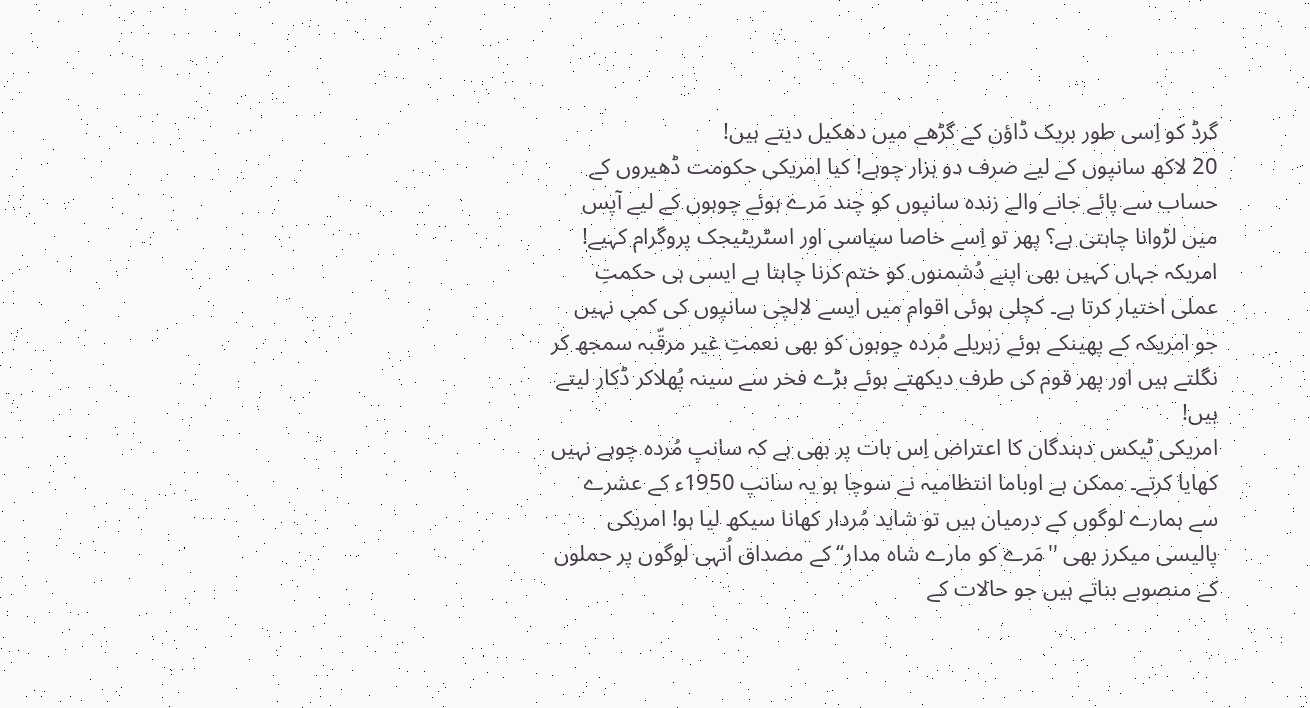گرڈ کو اِسی طور بریک ڈاؤن کے گڑھے میں دھکیل دیتے ہیں!
20 لاکھ سانپوں کے لیے صرف دو ہزار چوہے! کیا امریکی حکومت ڈھیروں کے حساب سے پائے جانے والے زندہ سانپوں کو چند مَرے ہوئے چوہوں کے لیے آپس میں لڑوانا چاہتی ہے؟ پھر تو اِسے خاصا سیاسی اور اسٹریٹیجک پروگرام کہیے! امریکہ جہاں کہیں بھی اپنے دُشمنوں کو ختم کرنا چاہتا ہے ایسی ہی حکمتِ عملی اختیار کرتا ہے۔ کچلی ہوئی اقوام میں ایسے لالچی سانپوں کی کمی نہیں جو امریکہ کے پھینکے ہوئے زہریلے مُردہ چوہوں کو بھی نعمتِ غیر مرقّبہ سمجھ کر نگلتے ہیں اور پھر قوم کی طرف دیکھتے ہوئے بڑے فخر سے سینہ پُھلاکر ڈکار لیتے ہیں!
امریکی ٹیکس دہندگان کا اعتراض اِس بات پر بھی ہے کہ سانپ مُردہ چوہے نہیں کھایا کرتے۔ ممکن ہے اوباما انتظامیہ نے سوچا ہو یہ سانپ 1950ء کے عشرے سے ہمارے لوگوں کے درمیان ہیں تو شاید مُردار کھانا سیکھ لیا ہو! امریکی پالیسی میکرز بھی ''مَرے کو مارے شاہ مدار‘‘ کے مصداق اُنہی لوگوں پر حملوں کے منصوبے بناتے ہیں جو حالات کے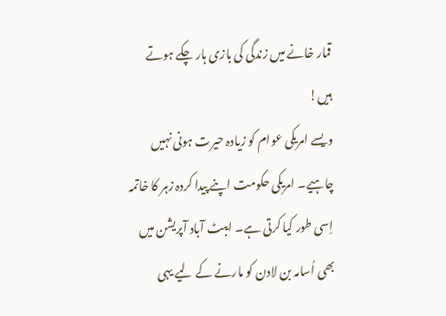قمار خانے میں زندگی کی بازی ہار چکے ہوتے ہیں!
ویسے امریکی عوام کو زیادہ حیرت ہونی نہیں چاہیے۔ امریکی حکومت اپنے پیدا کردہ زہر کا خاتمہ اِسی طور کیا کرتی ہے۔ ایبٹ آباد آپریشن میں بھی اُسامہ بن لادن کو مارنے کے لیے یہی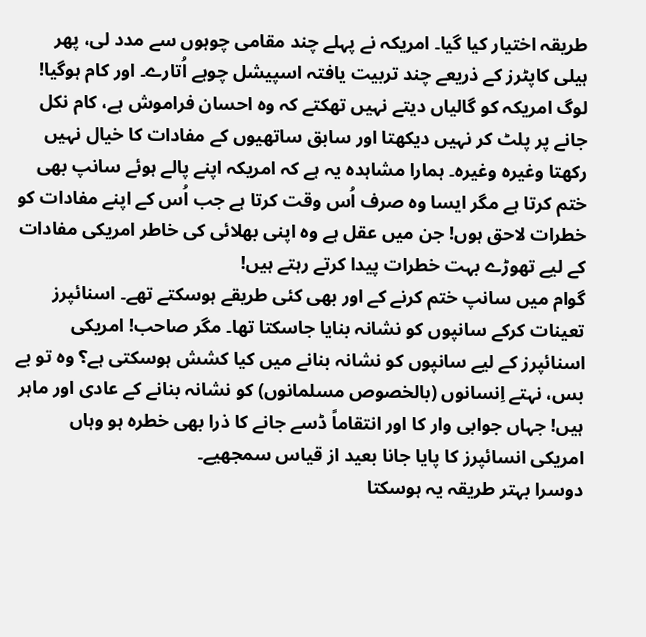طریقہ اختیار کیا گیا۔ امریکہ نے پہلے چند مقامی چوہوں سے مدد لی، پھر ہیلی کاپٹرز کے ذریعے چند تربیت یافتہ اسپیشل چوہے اُتارے۔ اور کام ہوگیا!
لوگ امریکہ کو گالیاں دیتے نہیں تھکتے کہ وہ احسان فراموش ہے، کام نکل جانے پر پلٹ کر نہیں دیکھتا اور سابق ساتھیوں کے مفادات کا خیال نہیں رکھتا وغیرہ وغیرہ۔ ہمارا مشاہدہ یہ ہے کہ امریکہ اپنے پالے ہوئے سانپ بھی ختم کرتا ہے مگر ایسا وہ صرف اُس وقت کرتا ہے جب اُس کے اپنے مفادات کو خطرات لاحق ہوں! جن میں عقل ہے وہ اپنی بھلائی کی خاطر امریکی مفادات کے لیے تھوڑے بہت خطرات پیدا کرتے رہتے ہیں!
گوام میں سانپ ختم کرنے کے اور بھی کئی طریقے ہوسکتے تھے۔ اسنائپرز تعینات کرکے سانپوں کو نشانہ بنایا جاسکتا تھا۔ مگر صاحب! امریکی اسنائپرز کے لیے سانپوں کو نشانہ بنانے میں کیا کشش ہوسکتی ہے؟ وہ تو بے بس، نہتے اِنسانوں (بالخصوص مسلمانوں) کو نشانہ بنانے کے عادی اور ماہر ہیں! جہاں جوابی وار کا اور انتقاماً ڈسے جانے کا ذرا بھی خطرہ ہو وہاں امریکی انسائپرز کا پایا جانا بعید از قیاس سمجھیے۔
دوسرا بہتر طریقہ یہ ہوسکتا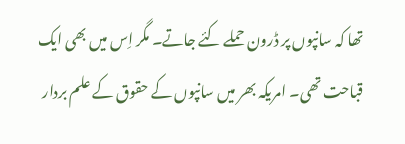تھا کہ سانپوں پر ڈرون حملے کئے جاتے۔ مگر اِس میں بھی ایک قباحت تھی۔ امریکہ بھر میں سانپوں کے حقوق کے علم بردار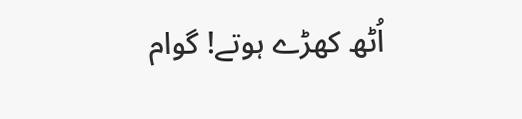اُٹھ کھڑے ہوتے! گوام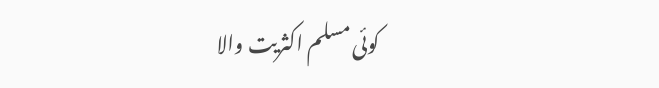کوئی مسلم اکثریت والا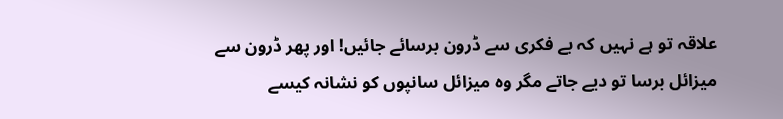علاقہ تو ہے نہیں کہ بے فکری سے ڈرون برسائے جائیں! اور پھر ڈرون سے میزائل برسا تو دیے جاتے مگر وہ میزائل سانپوں کو نشانہ کیسے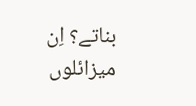بناتے؟ اِن میزائلوں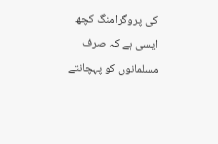کی پروگرامنگ کچھ ایسی ہے کہ صرف مسلمانوں کو پہچانتے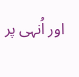اور اُنہی پر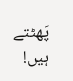پَھٹتے ہیں!